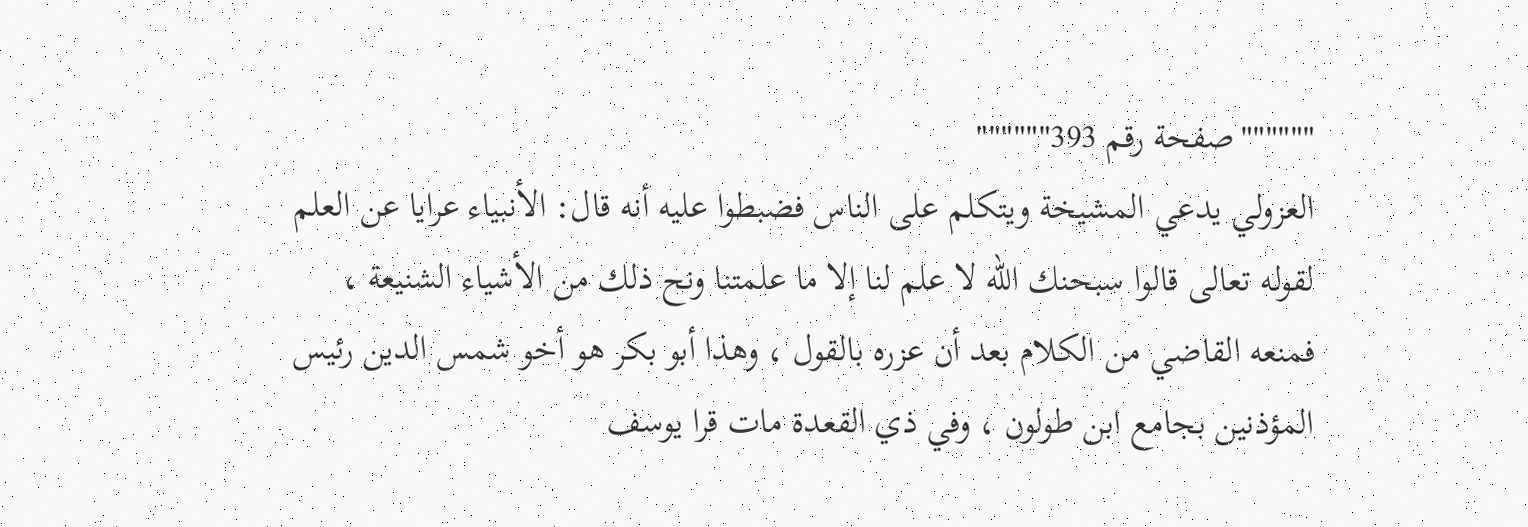""""""صفحة رقم 393""""""
العزولي يدعي المشيخة ويتكلم على الناس فضبطوا عليه أنه قال: الأنبياء عرايا عن العلم لقوله تعالى قالوا سبحنك الله لا علم لنا إلا ما علمتنا ونح ذلك من الأشياء الشنيعة ، فمنعه القاضي من الكلام بعد أن عزره بالقول ، وهذا أبو بكر هو أخو شمس الدين رئيس المؤذنين بجامع ابن طولون ، وفي ذي القعدة مات قرا يوسف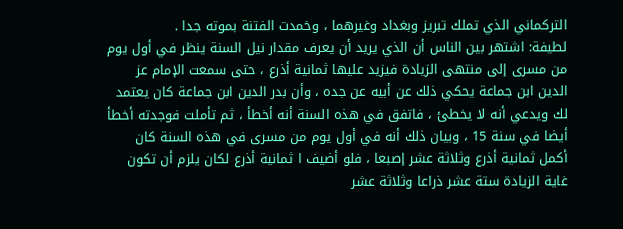التركماني الذي تملك تبريز وبغداد وغيرهما ، وخمدت الفتنة بموته جدا .
لطيفة: اشتهر بين الناس أن الذي يريد أن يعرف مقدار نيل السنة ينظر في أول يوم من مسرى إلى منتهى الزيادة فيزيد عليها ثمانية أذرع ، حتى سمعت الإمام عز الدين ابن جماعة يحكي ذلك عن أبيه عن جده ، وأن بدر الدين ابن جماعة كان يعتمد لك ويدعي أنه لا يخطئ ، فاتفق في هذه السنة أنه أخطأ ، ثم تأملت فوجدته أخطأ أيضا في سنة 15 ، وبيان ذلك أنه في أول يوم من مسرى في هذه السنة كان أكمل ثمانية أذرع وثلاثة عشر إصبعا ، فلو أضيف ا ثمانية أذرع لكان يلزم أن تكون غاية الزيادة ستة عشر ذراعا وثلاثة عشر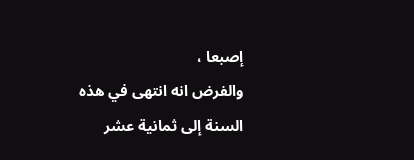إصبعا ،
والفرض انه انتهى في هذه السنة إلى ثمانية عشر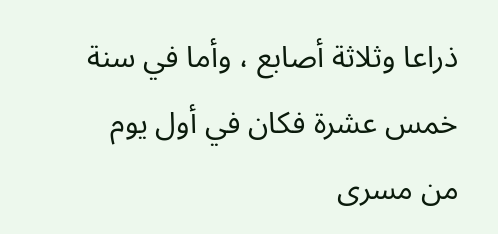ذراعا وثلاثة أصابع ، وأما في سنة خمس عشرة فكان في أول يوم من مسرى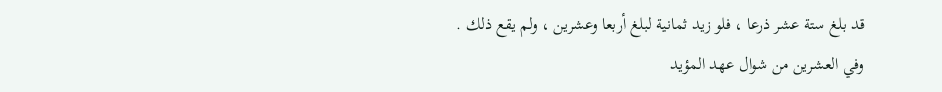قد بلغ ستة عشر ذرعا ، فلو زيد ثمانية لبلغ أربعا وعشرين ، ولم يقع ذلك .
وفي العشرين من شوال عهد المؤيد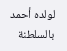لولده أحمد بالسلطنة